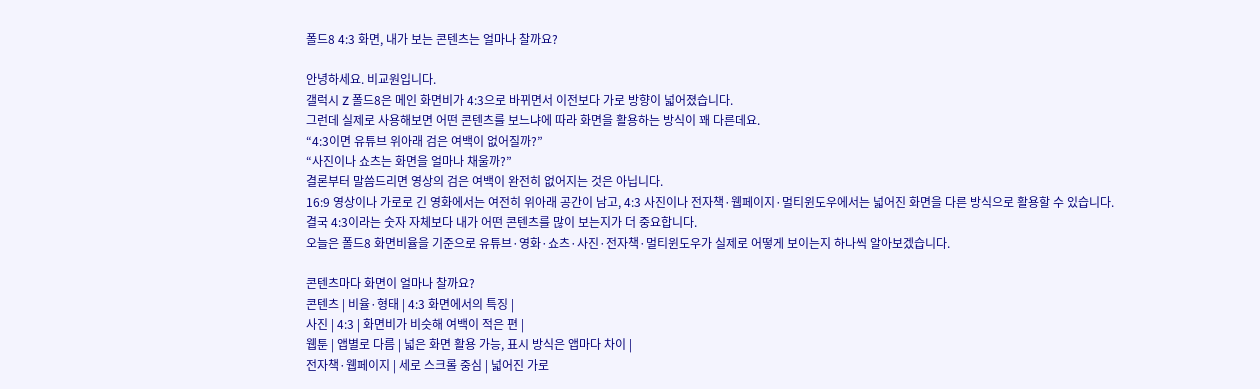폴드8 4:3 화면, 내가 보는 콘텐츠는 얼마나 찰까요?

안녕하세요. 비교원입니다.
갤럭시 Z 폴드8은 메인 화면비가 4:3으로 바뀌면서 이전보다 가로 방향이 넓어졌습니다.
그런데 실제로 사용해보면 어떤 콘텐츠를 보느냐에 따라 화면을 활용하는 방식이 꽤 다른데요.
“4:3이면 유튜브 위아래 검은 여백이 없어질까?”
“사진이나 쇼츠는 화면을 얼마나 채울까?”
결론부터 말씀드리면 영상의 검은 여백이 완전히 없어지는 것은 아닙니다.
16:9 영상이나 가로로 긴 영화에서는 여전히 위아래 공간이 남고, 4:3 사진이나 전자책·웹페이지·멀티윈도우에서는 넓어진 화면을 다른 방식으로 활용할 수 있습니다.
결국 4:3이라는 숫자 자체보다 내가 어떤 콘텐츠를 많이 보는지가 더 중요합니다.
오늘은 폴드8 화면비율을 기준으로 유튜브·영화·쇼츠·사진·전자책·멀티윈도우가 실제로 어떻게 보이는지 하나씩 알아보겠습니다.

콘텐츠마다 화면이 얼마나 찰까요?
콘텐츠 | 비율·형태 | 4:3 화면에서의 특징 |
사진 | 4:3 | 화면비가 비슷해 여백이 적은 편 |
웹툰 | 앱별로 다름 | 넓은 화면 활용 가능, 표시 방식은 앱마다 차이 |
전자책·웹페이지 | 세로 스크롤 중심 | 넓어진 가로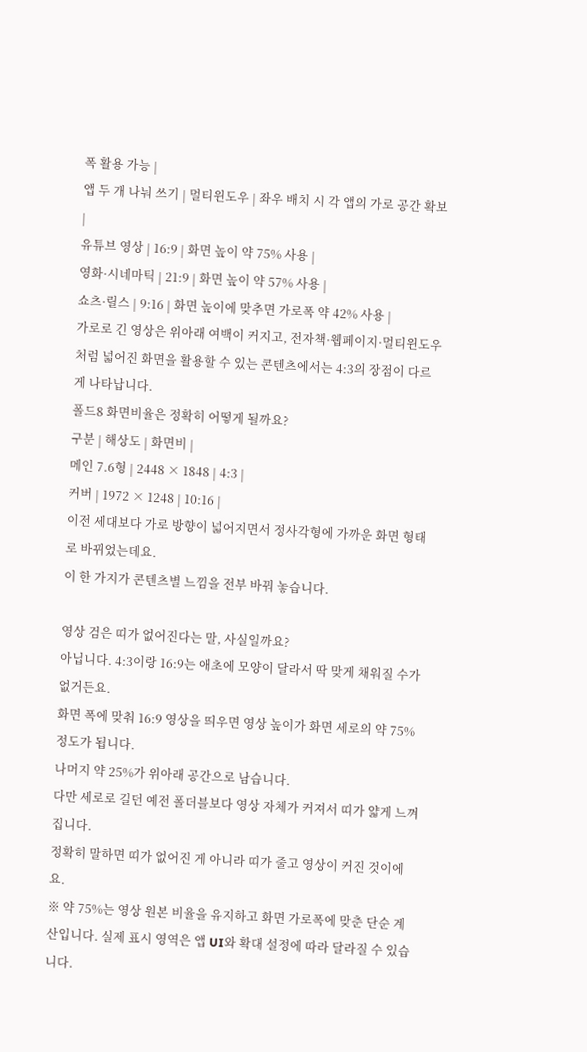폭 활용 가능 |
앱 두 개 나눠 쓰기 | 멀티윈도우 | 좌우 배치 시 각 앱의 가로 공간 확보 |
유튜브 영상 | 16:9 | 화면 높이 약 75% 사용 |
영화·시네마틱 | 21:9 | 화면 높이 약 57% 사용 |
쇼츠·릴스 | 9:16 | 화면 높이에 맞추면 가로폭 약 42% 사용 |
가로로 긴 영상은 위아래 여백이 커지고, 전자책·웹페이지·멀티윈도우처럼 넓어진 화면을 활용할 수 있는 콘텐츠에서는 4:3의 장점이 다르게 나타납니다.
폴드8 화면비율은 정확히 어떻게 될까요?
구분 | 해상도 | 화면비 |
메인 7.6형 | 2448 × 1848 | 4:3 |
커버 | 1972 × 1248 | 10:16 |
이전 세대보다 가로 방향이 넓어지면서 정사각형에 가까운 화면 형태로 바뀌었는데요.
이 한 가지가 콘텐츠별 느낌을 전부 바꿔 놓습니다.

영상 검은 띠가 없어진다는 말, 사실일까요?
아닙니다. 4:3이랑 16:9는 애초에 모양이 달라서 딱 맞게 채워질 수가 없거든요.
화면 폭에 맞춰 16:9 영상을 띄우면 영상 높이가 화면 세로의 약 75% 정도가 됩니다.
나머지 약 25%가 위아래 공간으로 남습니다.
다만 세로로 길던 예전 폴더블보다 영상 자체가 커져서 띠가 얇게 느껴집니다.
정확히 말하면 띠가 없어진 게 아니라 띠가 줄고 영상이 커진 것이에요.
※ 약 75%는 영상 원본 비율을 유지하고 화면 가로폭에 맞춘 단순 계산입니다. 실제 표시 영역은 앱 UI와 확대 설정에 따라 달라질 수 있습니다.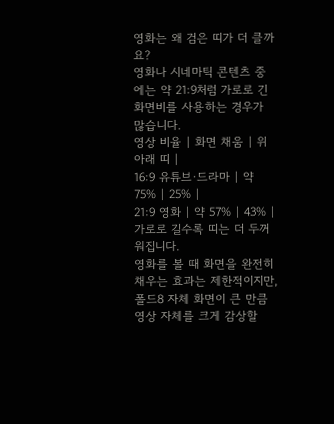영화는 왜 검은 띠가 더 클까요?
영화나 시네마틱 콘텐츠 중에는 약 21:9처럼 가로로 긴 화면비를 사용하는 경우가 많습니다.
영상 비율 | 화면 채움 | 위아래 띠 |
16:9 유튜브·드라마 | 약 75% | 25% |
21:9 영화 | 약 57% | 43% |
가로로 길수록 띠는 더 두꺼워집니다.
영화를 볼 때 화면을 완전히 채우는 효과는 제한적이지만, 폴드8 자체 화면이 큰 만큼 영상 자체를 크게 감상할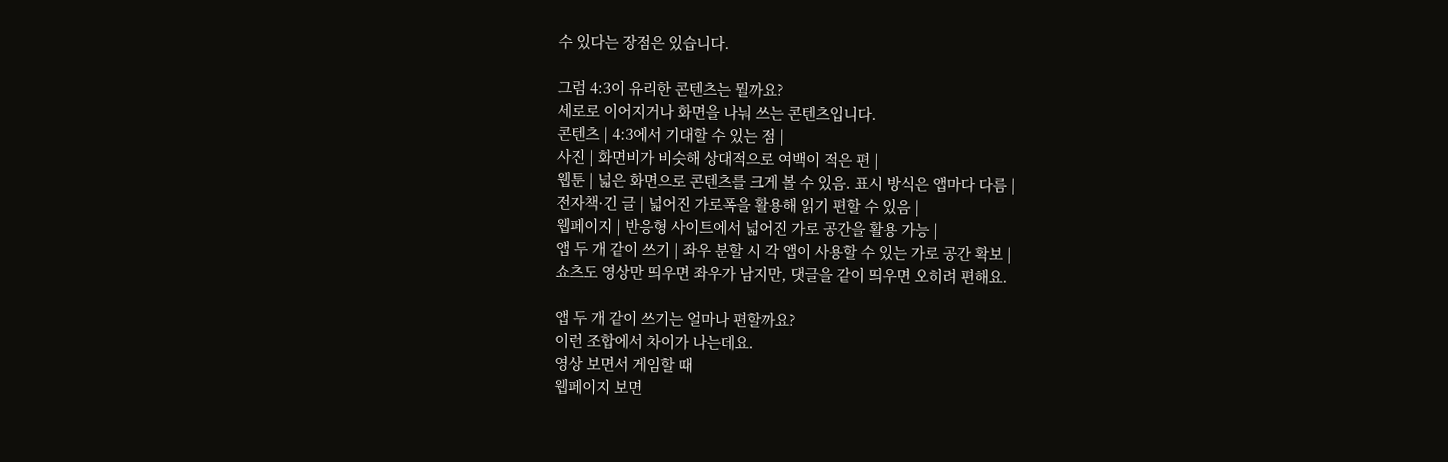수 있다는 장점은 있습니다.

그럼 4:3이 유리한 콘텐츠는 뭘까요?
세로로 이어지거나 화면을 나눠 쓰는 콘텐츠입니다.
콘텐츠 | 4:3에서 기대할 수 있는 점 |
사진 | 화면비가 비슷해 상대적으로 여백이 적은 편 |
웹툰 | 넓은 화면으로 콘텐츠를 크게 볼 수 있음. 표시 방식은 앱마다 다름 |
전자책·긴 글 | 넓어진 가로폭을 활용해 읽기 편할 수 있음 |
웹페이지 | 반응형 사이트에서 넓어진 가로 공간을 활용 가능 |
앱 두 개 같이 쓰기 | 좌우 분할 시 각 앱이 사용할 수 있는 가로 공간 확보 |
쇼츠도 영상만 띄우면 좌우가 남지만, 댓글을 같이 띄우면 오히려 편해요.

앱 두 개 같이 쓰기는 얼마나 편할까요?
이런 조합에서 차이가 나는데요.
영상 보면서 게임할 때
웹페이지 보면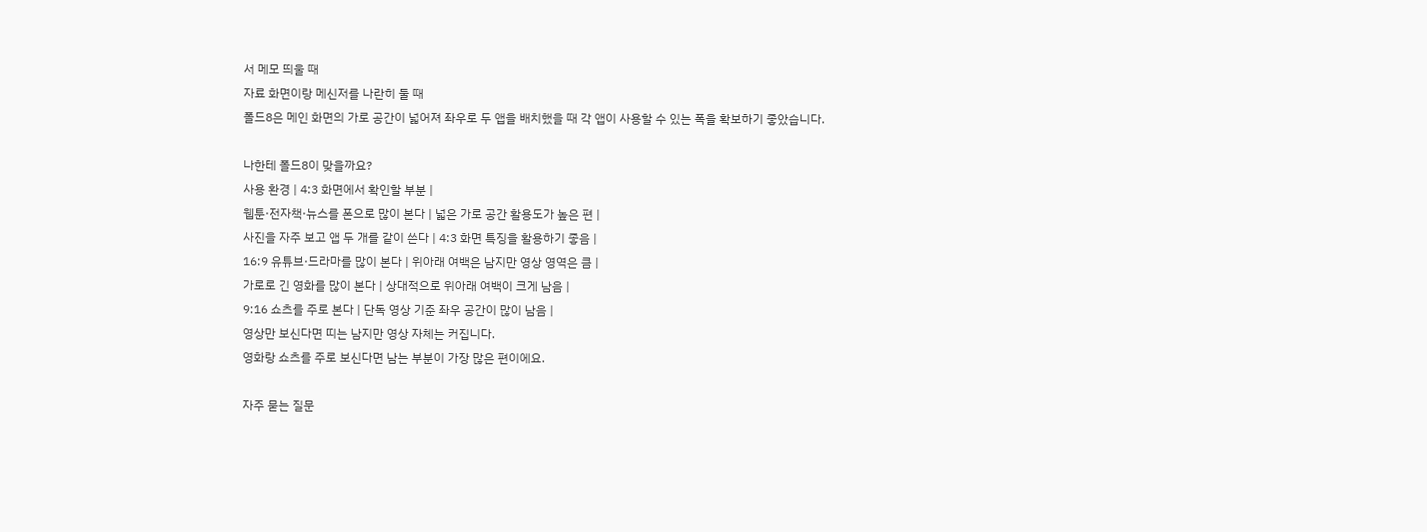서 메모 띄울 때
자료 화면이랑 메신저를 나란히 둘 때
폴드8은 메인 화면의 가로 공간이 넓어져 좌우로 두 앱을 배치했을 때 각 앱이 사용할 수 있는 폭을 확보하기 좋았습니다.

나한테 폴드8이 맞을까요?
사용 환경 | 4:3 화면에서 확인할 부분 |
웹툰·전자책·뉴스를 폰으로 많이 본다 | 넓은 가로 공간 활용도가 높은 편 |
사진을 자주 보고 앱 두 개를 같이 쓴다 | 4:3 화면 특징을 활용하기 좋음 |
16:9 유튜브·드라마를 많이 본다 | 위아래 여백은 남지만 영상 영역은 큼 |
가로로 긴 영화를 많이 본다 | 상대적으로 위아래 여백이 크게 남음 |
9:16 쇼츠를 주로 본다 | 단독 영상 기준 좌우 공간이 많이 남음 |
영상만 보신다면 띠는 남지만 영상 자체는 커집니다.
영화랑 쇼츠를 주로 보신다면 남는 부분이 가장 많은 편이에요.

자주 묻는 질문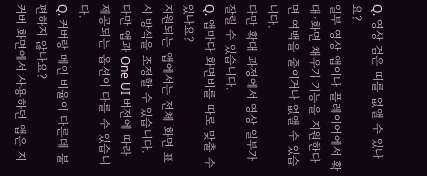Q. 영상 검은 띠를 없앨 수 있나요?
일부 영상 앱이나 플레이어에서 확대·화면 채우기 기능을 지원한다면 여백을 줄이거나 없앨 수 있습니다.
다만 확대 과정에서 영상 일부가 잘릴 수 있습니다.
Q. 앱마다 화면비를 따로 맞출 수 있나요?
지원되는 앱에서는 전체 화면 표시 방식을 조정할 수 있습니다.
다만 앱과 One UI 버전에 따라 제공되는 옵션이 다를 수 있습니다.
Q. 커버랑 메인 비율이 다른데 불편하지 않나요?
커버 화면에서 사용하던 앱은 지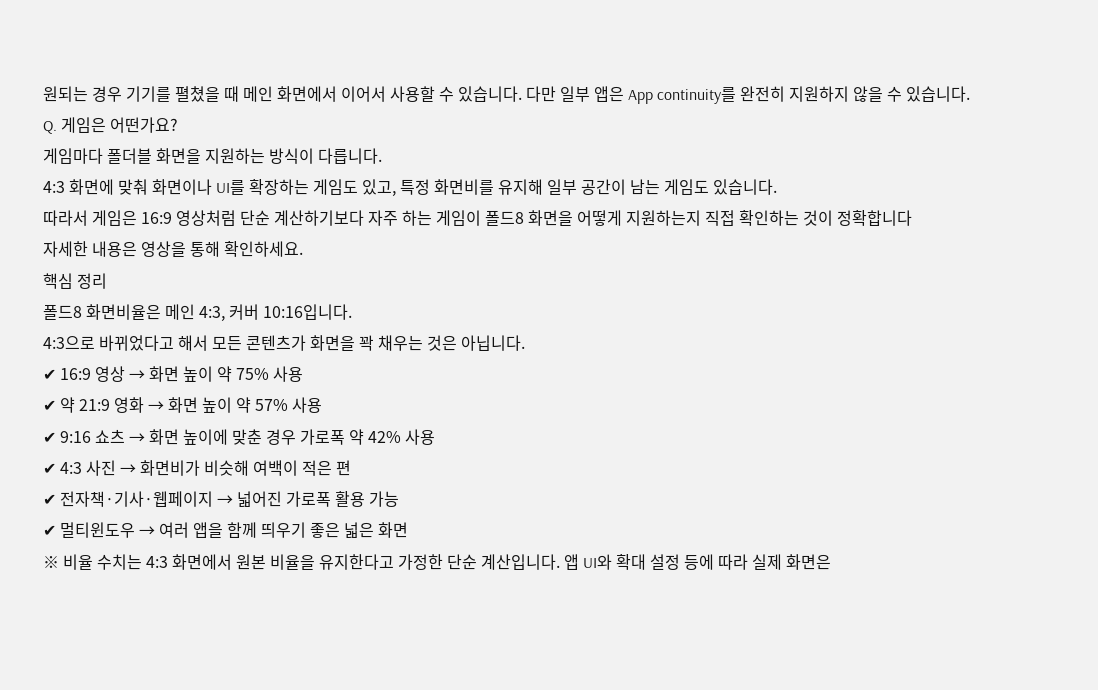원되는 경우 기기를 펼쳤을 때 메인 화면에서 이어서 사용할 수 있습니다. 다만 일부 앱은 App continuity를 완전히 지원하지 않을 수 있습니다.
Q. 게임은 어떤가요?
게임마다 폴더블 화면을 지원하는 방식이 다릅니다.
4:3 화면에 맞춰 화면이나 UI를 확장하는 게임도 있고, 특정 화면비를 유지해 일부 공간이 남는 게임도 있습니다.
따라서 게임은 16:9 영상처럼 단순 계산하기보다 자주 하는 게임이 폴드8 화면을 어떻게 지원하는지 직접 확인하는 것이 정확합니다
자세한 내용은 영상을 통해 확인하세요.
핵심 정리
폴드8 화면비율은 메인 4:3, 커버 10:16입니다.
4:3으로 바뀌었다고 해서 모든 콘텐츠가 화면을 꽉 채우는 것은 아닙니다.
✔ 16:9 영상 → 화면 높이 약 75% 사용
✔ 약 21:9 영화 → 화면 높이 약 57% 사용
✔ 9:16 쇼츠 → 화면 높이에 맞춘 경우 가로폭 약 42% 사용
✔ 4:3 사진 → 화면비가 비슷해 여백이 적은 편
✔ 전자책·기사·웹페이지 → 넓어진 가로폭 활용 가능
✔ 멀티윈도우 → 여러 앱을 함께 띄우기 좋은 넓은 화면
※ 비율 수치는 4:3 화면에서 원본 비율을 유지한다고 가정한 단순 계산입니다. 앱 UI와 확대 설정 등에 따라 실제 화면은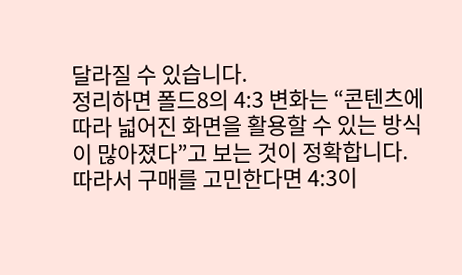달라질 수 있습니다.
정리하면 폴드8의 4:3 변화는 “콘텐츠에 따라 넓어진 화면을 활용할 수 있는 방식이 많아졌다”고 보는 것이 정확합니다.
따라서 구매를 고민한다면 4:3이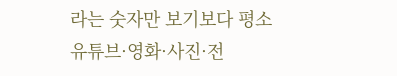라는 숫자만 보기보다 평소 유튜브·영화·사진·전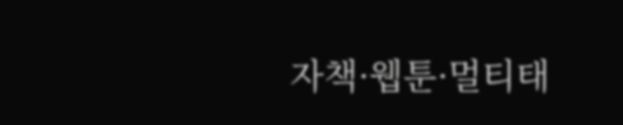자책·웹툰·멀티태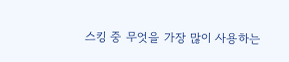스킹 중 무엇을 가장 많이 사용하는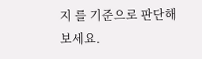지 를 기준으로 판단해보세요.